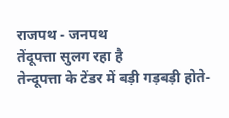राजपथ - जनपथ
तेंदूपत्ता सुलग रहा है
तेन्दूपत्ता के टेंडर में बड़ी गड़बड़ी होते-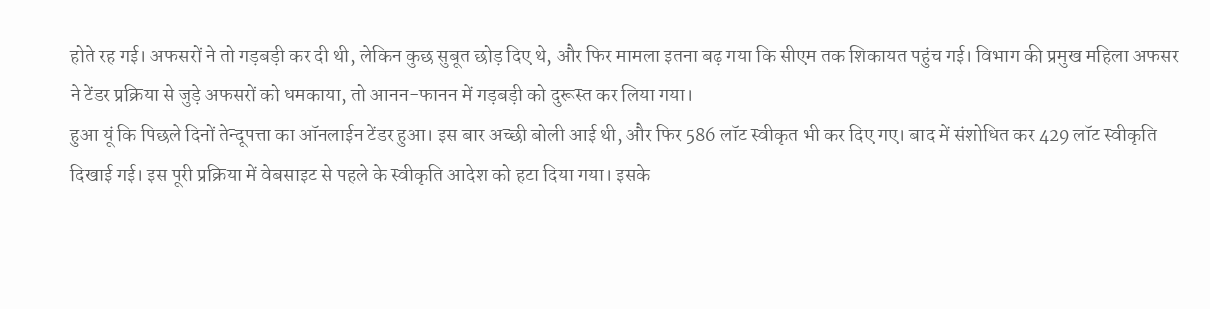होते रह गई। अफसरों ने तो गड़बड़ी कर दी थी, लेकिन कुछ सुबूत छोड़ दिए थे, और फिर मामला इतना बढ़ गया कि सीएम तक शिकायत पहुंच गई। विभाग की प्रमुख महिला अफसर ने टेंडर प्रक्रिया से जुड़े अफसरों को धमकाया, तो आनन-फानन में गड़बड़ी को दुरूस्त कर लिया गया।
हुआ यूं कि पिछले दिनों तेन्दूपत्ता का ऑनलाईन टेंडर हुआ। इस बार अच्छी बोली आई थी, और फिर 586 लॉट स्वीकृत भी कर दिए गए। बाद में संशोधित कर 429 लॉट स्वीकृति दिखाई गई। इस पूरी प्रक्रिया में वेबसाइट से पहले के स्वीकृति आदेश को हटा दिया गया। इसके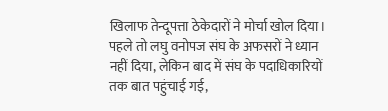खिलाफ तेन्दूपत्ता ठेकेदारों ने मोर्चा खोल दिया। पहले तो लघु वनोपज संघ के अफसरों ने ध्यान नहीं दिया, लेकिन बाद में संघ के पदाधिकारियों तक बात पहुंचाई गई,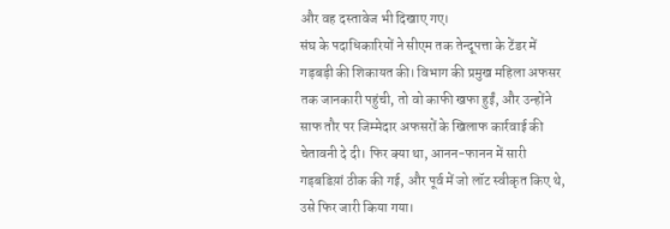और वह दस्तावेज भी दिखाए गए।
संघ के पदाधिकारियों ने सीएम तक तेन्दूपत्ता के टेंडर में गड़बड़ी की शिकायत की। विभाग की प्रमुख महिला अफसर तक जानकारी पहुंची, तो वो काफी खफा हुईं, और उन्होंने साफ तौर पर जिम्मेदार अफसरों के खिलाफ कार्रवाई की चेतावनी दे दी। फिर क्या था, आनन-फानन में सारी गड़बडिय़ां ठीक की गई, और पूर्व में जो लॉट स्वीकृत किए थे, उसे फिर जारी किया गया।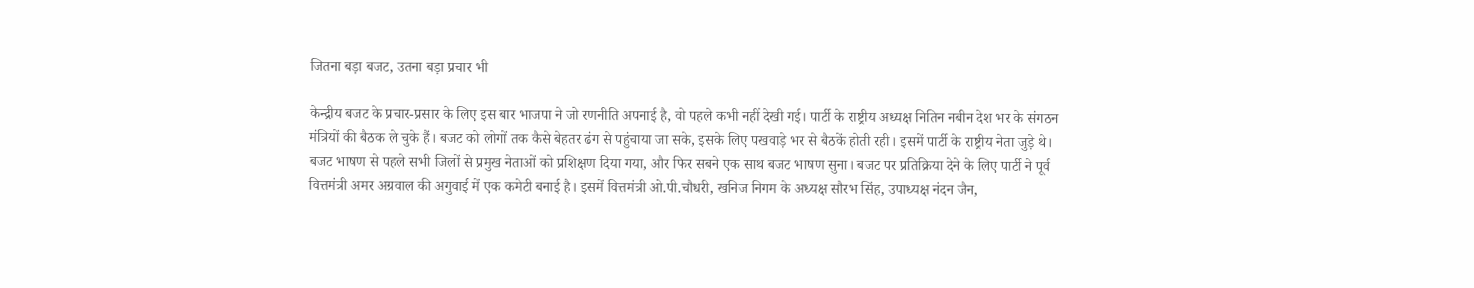जितना बड़ा बजट, उतना बड़ा प्रचार भी

केन्द्रीय बजट के प्रचार-प्रसार के लिए इस बार भाजपा ने जो रणनीति अपनाई है, वो पहले कभी नहीं देखी गई। पार्टी के राष्ट्रीय अध्यक्ष नितिन नबीन देश भर के संगठन मंत्रियों की बैठक ले चुके हैं। बजट को लोगों तक कैसे बेहतर ढंग से पहुंचाया जा सके, इसके लिए पखवाड़े भर से बैठकें होती रही। इसमें पार्टी के राष्ट्रीय नेता जुड़े थे।
बजट भाषण से पहले सभी जिलों से प्रमुख नेताओं को प्रशिक्षण दिया गया, और फिर सबने एक साथ बजट भाषण सुना। बजट पर प्रतिक्रिया देने के लिए पार्टी ने पूर्व वित्तमंत्री अमर अग्रवाल की अगुवाई में एक कमेटी बनाई है। इसमें वित्तमंत्री ओ.पी.चौधरी, खनिज निगम के अध्यक्ष सौरभ सिंह, उपाध्यक्ष नंदन जैन,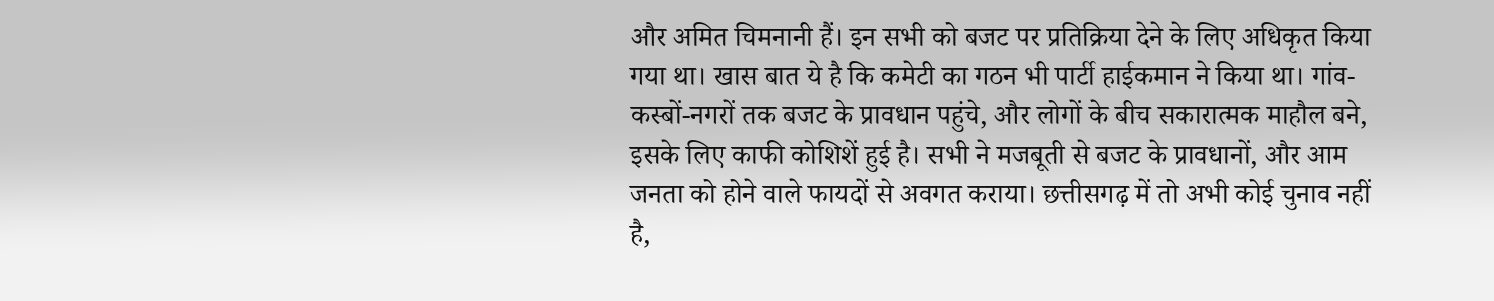और अमित चिमनानी हैं। इन सभी को बजट पर प्रतिक्रिया देने के लिए अधिकृत किया गया था। खास बात ये है कि कमेटी का गठन भी पार्टी हाईकमान ने किया था। गांव-कस्बों-नगरों तक बजट के प्रावधान पहुंचे, और लोगों के बीच सकारात्मक माहौल बने, इसके लिए काफी कोशिशें हुई है। सभी ने मजबूती से बजट के प्रावधानों, और आम जनता को होने वाले फायदों से अवगत कराया। छत्तीसगढ़ में तो अभी कोई चुनाव नहीं है,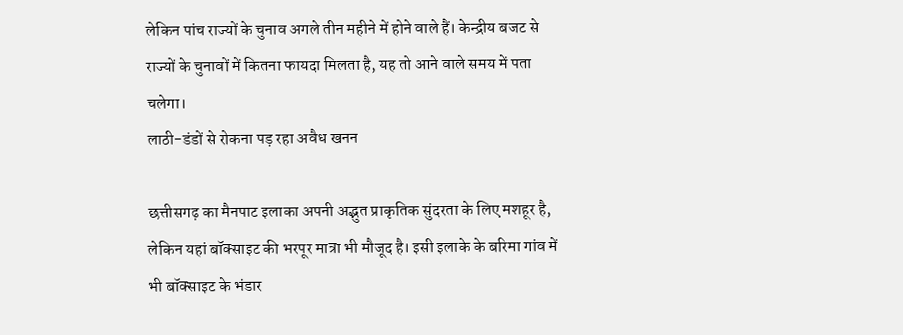लेकिन पांच राज्यों के चुनाव अगले तीन महीने में होने वाले हैं। केन्द्रीय बजट से राज्यों के चुनावों में कितना फायदा मिलता है, यह तो आने वाले समय में पता चलेगा।
लाठी-डंडों से रोकना पड़ रहा अवैध खनन

छत्तीसगढ़ का मैनपाट इलाका अपनी अद्भुत प्राकृतिक सुंदरता के लिए मशहूर है, लेकिन यहां बॉक्साइट की भरपूर मात्रा भी मौजूद है। इसी इलाके के बरिमा गांव में भी बॉक्साइट के भंडार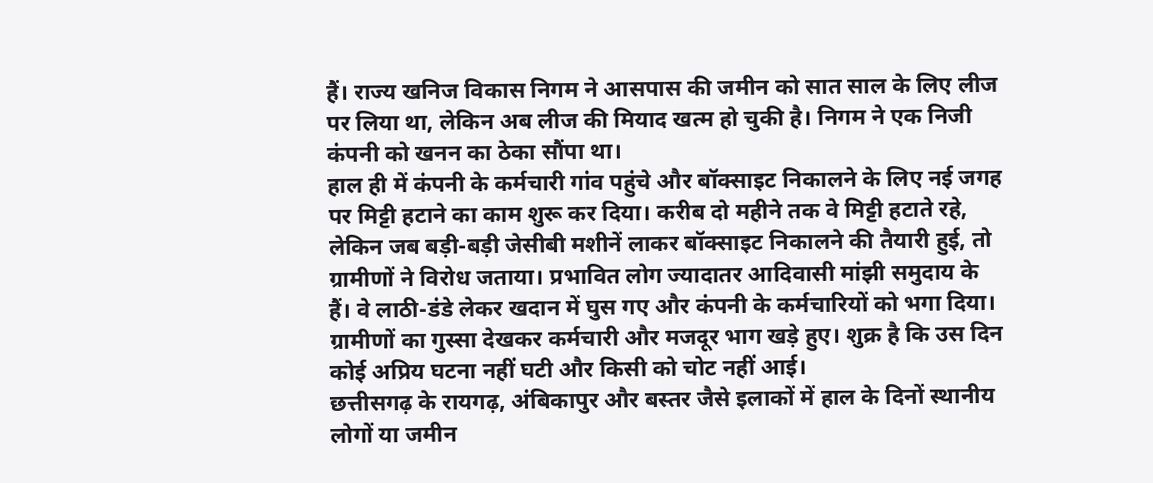हैं। राज्य खनिज विकास निगम ने आसपास की जमीन को सात साल के लिए लीज पर लिया था, लेकिन अब लीज की मियाद खत्म हो चुकी है। निगम ने एक निजी कंपनी को खनन का ठेका सौंपा था।
हाल ही में कंपनी के कर्मचारी गांव पहुंचे और बॉक्साइट निकालने के लिए नई जगह पर मिट्टी हटाने का काम शुरू कर दिया। करीब दो महीने तक वे मिट्टी हटाते रहे, लेकिन जब बड़ी-बड़ी जेसीबी मशीनें लाकर बॉक्साइट निकालने की तैयारी हुई, तो ग्रामीणों ने विरोध जताया। प्रभावित लोग ज्यादातर आदिवासी मांझी समुदाय के हैं। वे लाठी-डंडे लेकर खदान में घुस गए और कंपनी के कर्मचारियों को भगा दिया। ग्रामीणों का गुस्सा देखकर कर्मचारी और मजदूर भाग खड़े हुए। शुक्र है कि उस दिन कोई अप्रिय घटना नहीं घटी और किसी को चोट नहीं आई।
छत्तीसगढ़ के रायगढ़, अंबिकापुर और बस्तर जैसे इलाकों में हाल के दिनों स्थानीय लोगों या जमीन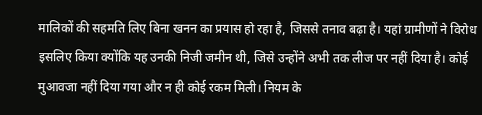मालिकों की सहमति लिए बिना खनन का प्रयास हो रहा है, जिससे तनाव बढ़ा है। यहां ग्रामीणों ने विरोध इसलिए किया क्योंकि यह उनकी निजी जमीन थी, जिसे उन्होंने अभी तक लीज पर नहीं दिया है। कोई मुआवजा नहीं दिया गया और न ही कोई रकम मिली। नियम के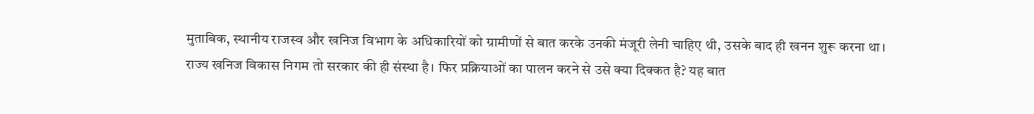मुताबिक, स्थानीय राजस्व और खनिज विभाग के अधिकारियों को ग्रामीणों से बात करके उनकी मंजूरी लेनी चाहिए थी, उसके बाद ही खनन शुरू करना था।
राज्य खनिज विकास निगम तो सरकार की ही संस्था है। फिर प्रक्रियाओं का पालन करने से उसे क्या दिक्कत है? यह बात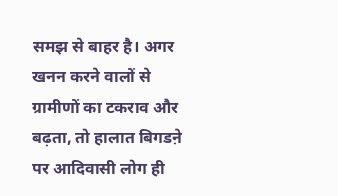समझ से बाहर है। अगर खनन करने वालों से ग्रामीणों का टकराव और बढ़ता, तो हालात बिगडऩे पर आदिवासी लोग ही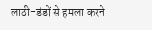लाठी-डंडों से हमला करने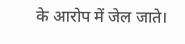के आरोप में जेल जाते।